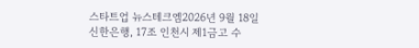스타트업 뉴스테크엠2026년 9월 18일
신한은행, 17조 인천시 제1금고 수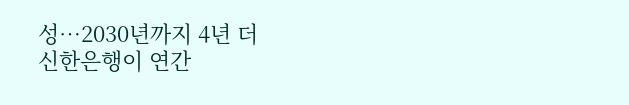성…2030년까지 4년 더
신한은행이 연간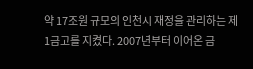약 17조원 규모의 인천시 재정을 관리하는 제1금고를 지켰다. 2007년부터 이어온 금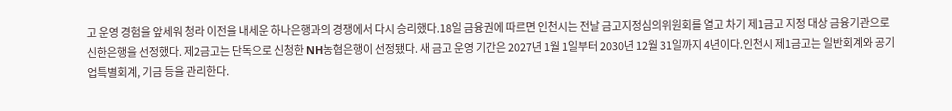고 운영 경험을 앞세워 청라 이전을 내세운 하나은행과의 경쟁에서 다시 승리했다.18일 금융권에 따르면 인천시는 전날 금고지정심의위원회를 열고 차기 제1금고 지정 대상 금융기관으로 신한은행을 선정했다. 제2금고는 단독으로 신청한 NH농협은행이 선정됐다. 새 금고 운영 기간은 2027년 1월 1일부터 2030년 12월 31일까지 4년이다.인천시 제1금고는 일반회계와 공기업특별회계, 기금 등을 관리한다.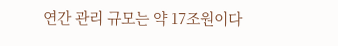연간 관리 규모는 약 17조원이다